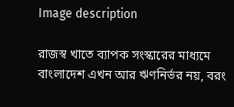Image description

রাজস্ব খাতে ব্যাপক সংস্কারের মাধ্যমে বাংলাদেশ এখন আর ঋণনির্ভর নয়, বরং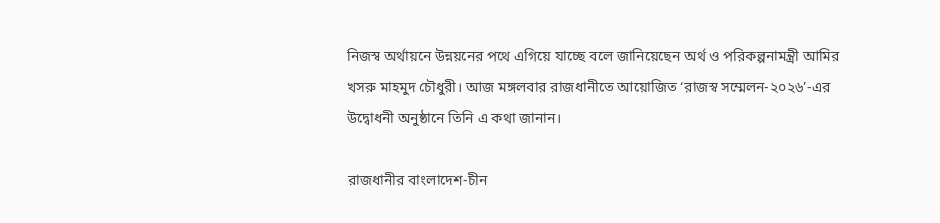নিজস্ব অর্থায়নে উন্নয়নের পথে এগিয়ে যাচ্ছে বলে জানিয়েছেন অর্থ ও পরিকল্পনামন্ত্রী আমির খসরু মাহমুদ চৌধুরী। আজ মঙ্গলবার রাজধানীতে আয়োজিত ‘রাজস্ব সম্মেলন-২০২৬’-এর উদ্বোধনী অনুষ্ঠানে তিনি এ কথা জানান।

রাজধানীর বাংলাদেশ-চীন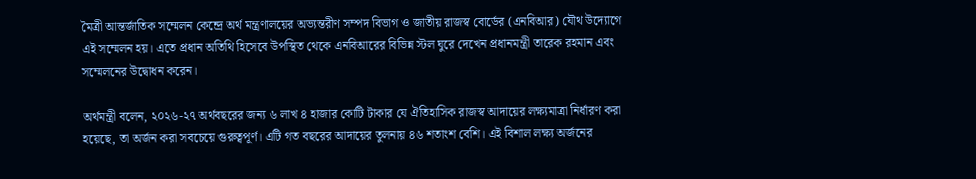মৈত্রী আন্তর্জাতিক সম্মেলন কেন্দ্রে অর্থ মন্ত্রণালয়ের অভ্যন্তরীণ সম্পদ বিভাগ ও জাতীয় রাজস্ব বোর্ডের (এনবিআর) যৌথ উদ্যোগে এই সম্মেলন হয়। এতে প্রধান অতিথি হিসেবে উপস্থিত থেকে এনবিআরের বিভিন্ন স্টল ঘুরে দেখেন প্রধানমন্ত্রী তারেক রহমান এবং সম্মেলনের উদ্বোধন করেন।

অর্থমন্ত্রী বলেন, ২০২৬-২৭ অর্থবছরের জন্য ৬ লাখ ৪ হাজার কোটি টাকার যে ঐতিহাসিক রাজস্ব আদায়ের লক্ষ্যমাত্রা নির্ধারণ করা হয়েছে, তা অর্জন করা সবচেয়ে গুরুত্বপূর্ণ। এটি গত বছরের আদায়ের তুলনায় ৪৬ শতাংশ বেশি। এই বিশাল লক্ষ্য অর্জনের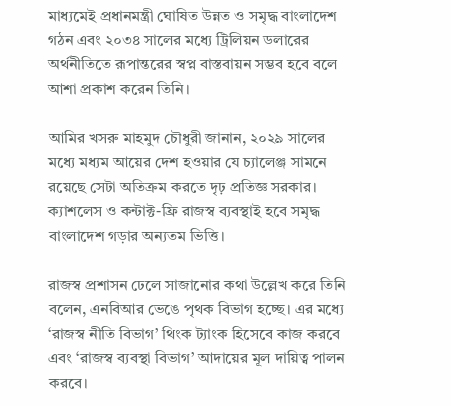মাধ্যমেই প্রধানমন্ত্রী ঘোষিত উন্নত ও সমৃদ্ধ বাংলাদেশ গঠন এবং ২০৩৪ সালের মধ্যে ট্রিলিয়ন ডলারের অর্থনীতিতে রূপান্তরের স্বপ্ন বাস্তবায়ন সম্ভব হবে বলে আশা প্রকাশ করেন তিনি।

আমির খসরু মাহমুদ চৌধুরী জানান, ২০২৯ সালের মধ্যে মধ্যম আয়ের দেশ হওয়ার যে চ্যালেঞ্জ সামনে রয়েছে সেটা অতিক্রম করতে দৃঢ় প্রতিজ্ঞ সরকার। ক্যাশলেস ও কন্টাক্ট-ফ্রি রাজস্ব ব্যবস্থাই হবে সমৃদ্ধ বাংলাদেশ গড়ার অন্যতম ভিত্তি।

রাজস্ব প্রশাসন ঢেলে সাজানোর কথা উল্লেখ করে তিনি বলেন, এনবিআর ভেঙে পৃথক বিভাগ হচ্ছে। এর মধ্যে ‘রাজস্ব নীতি বিভাগ’ থিংক ট্যাংক হিসেবে কাজ করবে এবং ‘রাজস্ব ব্যবস্থা বিভাগ’ আদায়ের মূল দায়িত্ব পালন করবে।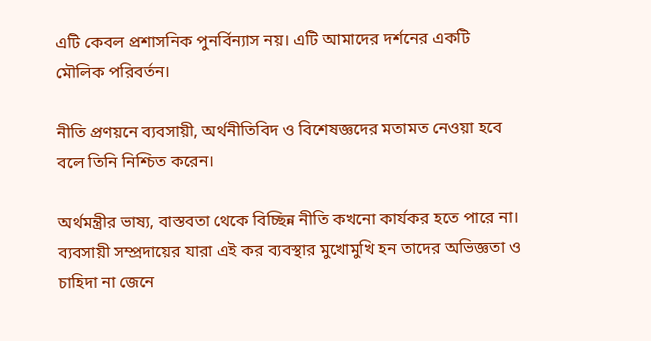এটি কেবল প্রশাসনিক পুনর্বিন্যাস নয়। এটি আমাদের দর্শনের একটি মৌলিক পরিবর্তন।

নীতি প্রণয়নে ব্যবসায়ী, অর্থনীতিবিদ ও বিশেষজ্ঞদের মতামত নেওয়া হবে বলে তিনি নিশ্চিত করেন।

অর্থমন্ত্রীর ভাষ্য, বাস্তবতা থেকে বিচ্ছিন্ন নীতি কখনো কার্যকর হতে পারে না। ব্যবসায়ী সম্প্রদায়ের যারা এই কর ব্যবস্থার মুখোমুখি হন তাদের অভিজ্ঞতা ও চাহিদা না জেনে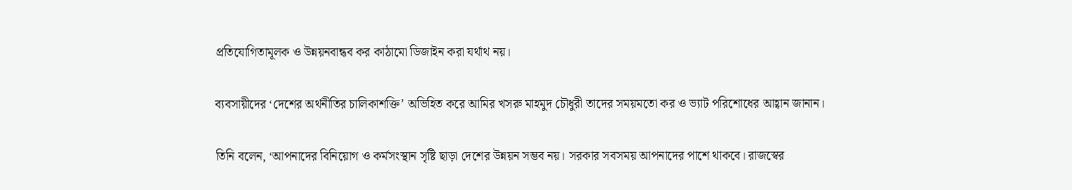প্রতিযোগিতামূলক ও উন্নয়নবান্ধব কর কাঠামো ডিজাইন করা যর্থাথ নয়।

ব্যবসায়ীদের ‘দেশের অর্থনীতির চালিকাশক্তি’ অভিহিত করে আমির খসরু মাহমুদ চৌধুরী তাদের সময়মতো কর ও ভ্যাট পরিশোধের আহ্বান জানান।

তিনি বলেন, ‘আপনাদের বিনিয়োগ ও কর্মসংস্থান সৃষ্টি ছাড়া দেশের উন্নয়ন সম্ভব নয়। সরকার সবসময় আপনাদের পাশে থাকবে। রাজস্বের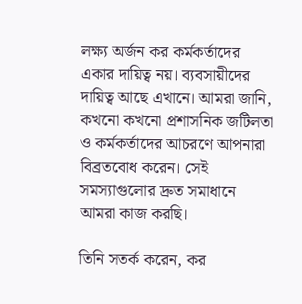লক্ষ্য অর্জন কর কর্মকর্তাদের একার দায়িত্ব নয়। ব্যবসায়ীদের দায়িত্ব আছে এখানে। আমরা জানি, কখনো কখনো প্রশাসনিক জটিলতা ও কর্মকর্তাদের আচরণে আপনারা বিব্রতবোধ করেন। সেই সমস্যাগুলোর দ্রুত সমাধানে আমরা কাজ করছি।

তিনি সতর্ক করেন, কর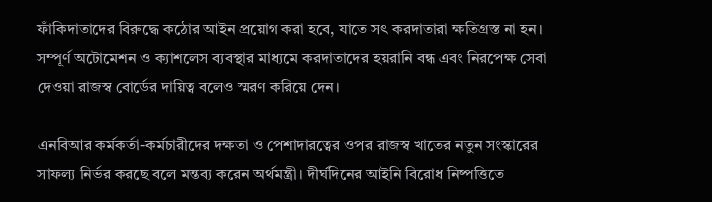ফাঁকিদাতাদের বিরুদ্ধে কঠোর আইন প্রয়োগ করা হবে, যাতে সৎ করদাতারা ক্ষতিগ্রস্ত না হন। সম্পূর্ণ অটোমেশন ও ক্যাশলেস ব্যবস্থার মাধ্যমে করদাতাদের হয়রানি বন্ধ এবং নিরপেক্ষ সেবা দেওয়া রাজস্ব বোর্ডের দায়িত্ব বলেও স্মরণ করিয়ে দেন।

এনবিআর কর্মকর্তা-কর্মচারীদের দক্ষতা ও পেশাদারত্বের ওপর রাজস্ব খাতের নতুন সংস্কারের সাফল্য নির্ভর করছে বলে মন্তব্য করেন অর্থমন্ত্রী। দীর্ঘদিনের আইনি বিরোধ নিষ্পত্তিতে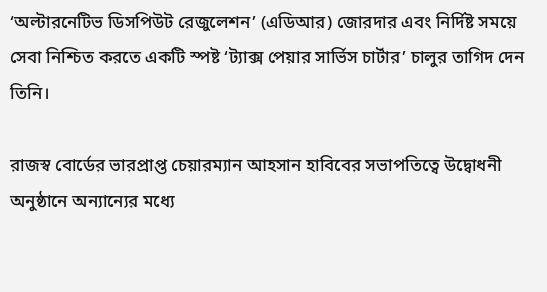‘অল্টারনেটিভ ডিসপিউট রেজুলেশন’ (এডিআর) জোরদার এবং নির্দিষ্ট সময়ে সেবা নিশ্চিত করতে একটি স্পষ্ট ‘ট্যাক্স পেয়ার সার্ভিস চার্টার’ চালুর তাগিদ দেন তিনি।

রাজস্ব বোর্ডের ভারপ্রাপ্ত চেয়ারম্যান আহসান হাবিবের সভাপতিত্বে উদ্বোধনী অনুষ্ঠানে অন্যান্যের মধ্যে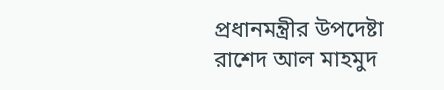প্রধানমন্ত্রীর উপদেষ্টা রাশেদ আল মাহমুদ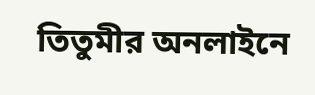তিতুমীর অনলাইনে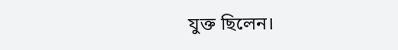যুক্ত ছিলেন।